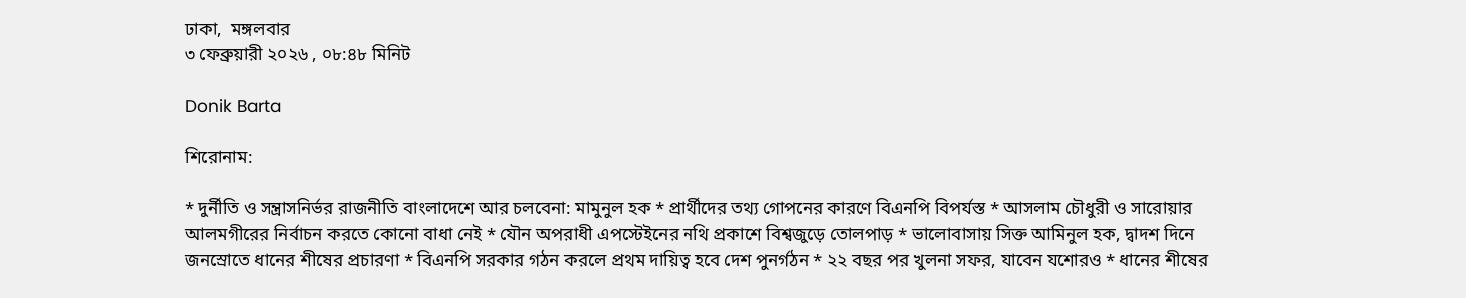ঢাকা,  মঙ্গলবার
৩ ফেব্রুয়ারী ২০২৬ , ০৮:৪৮ মিনিট

Donik Barta

শিরোনাম:

* দুর্নীতি ও সন্ত্রাসনির্ভর রাজনীতি বাংলাদেশে আর চলবেনা: মামুনুল হক * প্রার্থীদের তথ্য গোপনের কারণে বিএনপি বিপর্যস্ত * আসলাম চৌধুরী ও সারোয়ার আলমগীরের নির্বাচন করতে কোনো বাধা নেই * যৌন অপরাধী এপস্টেইনের নথি প্রকাশে বিশ্বজুড়ে তোলপাড় * ভালোবাসায় সিক্ত আমিনুল হক, দ্বাদশ দিনে জনস্রোতে ধানের শীষের প্রচারণা * বিএনপি সরকার গঠন করলে প্রথম দায়িত্ব হবে দেশ পুনর্গঠন * ২২ বছর পর খুলনা সফর, যাবেন যশোরও * ধানের শীষের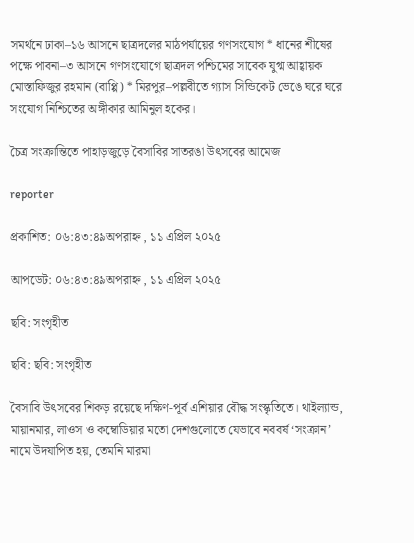সমর্থনে ঢাকা–১৬ আসনে ছাত্রদলের মাঠপর্যায়ের গণসংযোগ * ধানের শীষের পক্ষে পাবনা–৩ আসনে গণসংযোগে ছাত্রদল পশ্চিমের সাবেক যুগ্ম আহ্বায়ক মোস্তাফিজুর রহমান (বাপ্পি) * মিরপুর–পল্লবীতে গ্যাস সিন্ডিকেট ভেঙে ঘরে ঘরে সংযোগ নিশ্চিতের অঙ্গীকার আমিনুল হকের।

চৈত্র সংক্রান্তিতে পাহাড়জুড়ে বৈসাবির সাতরঙা উৎসবের আমেজ

reporter

প্রকাশিত: ০৬:৪৩:৪৯অপরাহ্ন , ১১ এপ্রিল ২০২৫

আপডেট: ০৬:৪৩:৪৯অপরাহ্ন , ১১ এপ্রিল ২০২৫

ছবি: সংগৃহীত

ছবি: ছবি: সংগৃহীত

বৈসাবি উৎসবের শিকড় রয়েছে দক্ষিণ-পূর্ব এশিয়ার বৌদ্ধ সংস্কৃতিতে। থাইল্যান্ড, মায়ানমার, লাওস ও কম্বোডিয়ার মতো দেশগুলোতে যেভাবে নববর্ষ ‘সংক্রান’ নামে উদযাপিত হয়, তেমনি মারমা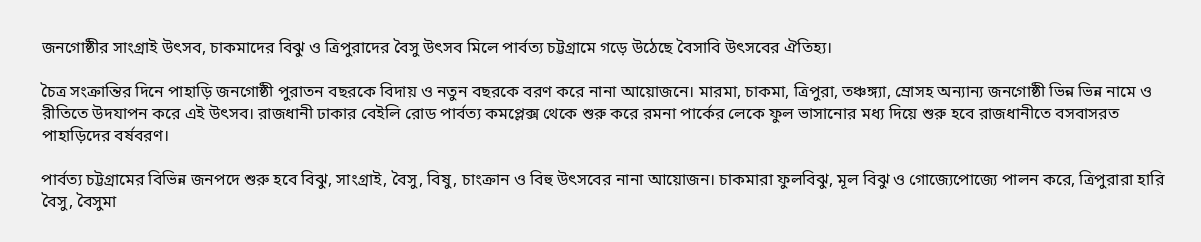জনগোষ্ঠীর সাংগ্রাই উৎসব, চাকমাদের বিঝু ও ত্রিপুরাদের বৈসু উৎসব মিলে পার্বত্য চট্টগ্রামে গড়ে উঠেছে বৈসাবি উৎসবের ঐতিহ্য।

চৈত্র সংক্রান্তির দিনে পাহাড়ি জনগোষ্ঠী পুরাতন বছরকে বিদায় ও নতুন বছরকে বরণ করে নানা আয়োজনে। মারমা, চাকমা, ত্রিপুরা, তঞ্চঙ্গ্যা, ম্রোসহ অন্যান্য জনগোষ্ঠী ভিন্ন ভিন্ন নামে ও রীতিতে উদযাপন করে এই উৎসব। রাজধানী ঢাকার বেইলি রোড পার্বত্য কমপ্লেক্স থেকে শুরু করে রমনা পার্কের লেকে ফুল ভাসানোর মধ্য দিয়ে শুরু হবে রাজধানীতে বসবাসরত পাহাড়িদের বর্ষবরণ।

পার্বত্য চট্টগ্রামের বিভিন্ন জনপদে শুরু হবে বিঝু, সাংগ্রাই, বৈসু, বিষু, চাংক্রান ও বিহু উৎসবের নানা আয়োজন। চাকমারা ফুলবিঝু, মূল বিঝু ও গোজ্যেপোজ্যে পালন করে, ত্রিপুরারা হারি বৈসু, বৈসুমা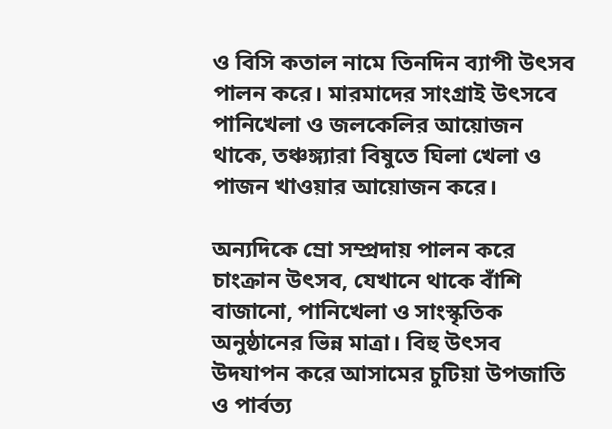ও বিসি কতাল নামে তিনদিন ব্যাপী উৎসব পালন করে। মারমাদের সাংগ্রাই উৎসবে পানিখেলা ও জলকেলির আয়োজন থাকে, তঞ্চঙ্গ্যারা বিষুতে ঘিলা খেলা ও পাজন খাওয়ার আয়োজন করে।

অন্যদিকে ম্রো সম্প্রদায় পালন করে চাংক্রান উৎসব, যেখানে থাকে বাঁশি বাজানো, পানিখেলা ও সাংস্কৃতিক অনুষ্ঠানের ভিন্ন মাত্রা। বিহু উৎসব উদযাপন করে আসামের চুটিয়া উপজাতি ও পার্বত্য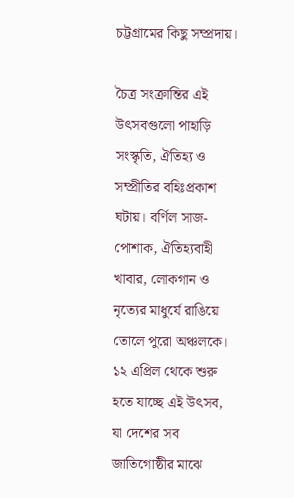চট্টগ্রামের কিছু সম্প্রদায়।

চৈত্র সংক্রান্তির এই উৎসবগুলো পাহাড়ি সংস্কৃতি, ঐতিহ্য ও সম্প্রীতির বহিঃপ্রকাশ ঘটায়। বর্ণিল সাজ-পোশাক, ঐতিহ্যবাহী খাবার, লোকগান ও নৃত্যের মাধুর্যে রাঙিয়ে তোলে পুরো অঞ্চলকে। ১২ এপ্রিল থেকে শুরু হতে যাচ্ছে এই উৎসব, যা দেশের সব জাতিগোষ্ঠীর মাঝে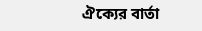ঐক্যের বার্তা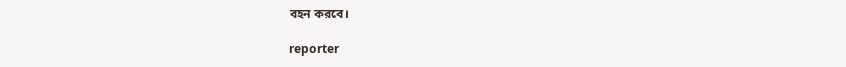বহন করবে।

reporter